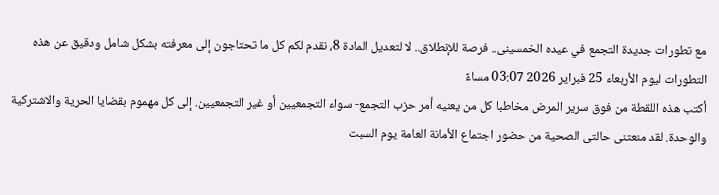مع تطورات جديدة التجمع في عيده الخمسينى.. فرصة للإنطلاق.. لا لتعديل المادة 8، نقدم لكم كل ما تحتاجون إلى معرفته بشكل شامل ودقيق عن هذه التطورات ليوم الأربعاء 25 فبراير 2026 03:07 مساءً
أكتب هذه اللقطة من فوق سرير المرض مخاطبا كل من يعنيه أمر حزب التجمع- سواء التجمعيين أو غير التجمعيين. إلى كل مهموم بقضايا الحرية والاشتركية والوحدة. لقد منعتنى حالتى الصحية من حضور اجتماع الأمانة العامة يوم السبت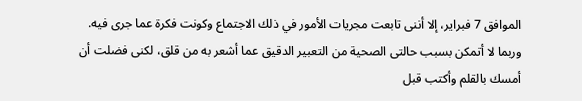الموافق 7 فبراير، إلا أننى تابعت مجريات الأمور في ذلك الاجتماع وكونت فكرة عما جرى فيه. وربما لا أتمكن بسبب حالتى الصحية من التعبير الدقيق عما أشعر به من قلق، لكنى فضلت أن أمسك بالقلم وأكتب قبل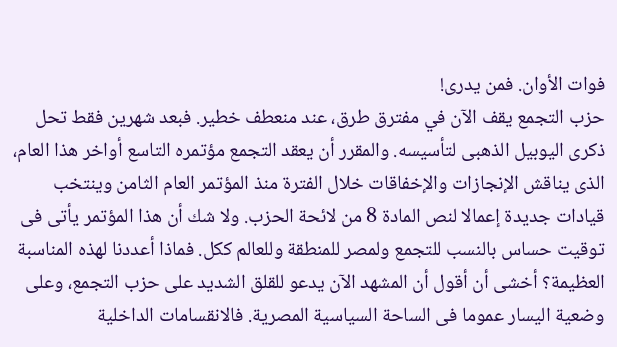فوات الأوان. فمن يدرى!
حزب التجمع يقف الآن في مفترق طرق، عند منعطف خطير. فبعد شهرين فقط تحل ذكرى اليوبيل الذهبى لتأسيسه. والمقرر أن يعقد التجمع مؤتمره التاسع أواخر هذا العام، الذى يناقش الإنجازات والإخفاقات خلال الفترة منذ المؤتمر العام الثامن وينتخب قيادات جديدة إعمالا لنص المادة 8 من لائحة الحزب. ولا شك أن هذا المؤتمر يأتى فى توقيت حساس بالنسب للتجمع ولمصر للمنطقة وللعالم ككل. فماذا أعددنا لهذه المناسبة العظيمة؟ أخشى أن أقول أن المشهد الآن يدعو للقلق الشديد على حزب التجمع، وعلى وضعية اليسار عموما فى الساحة السياسية المصرية. فالانقسامات الداخلية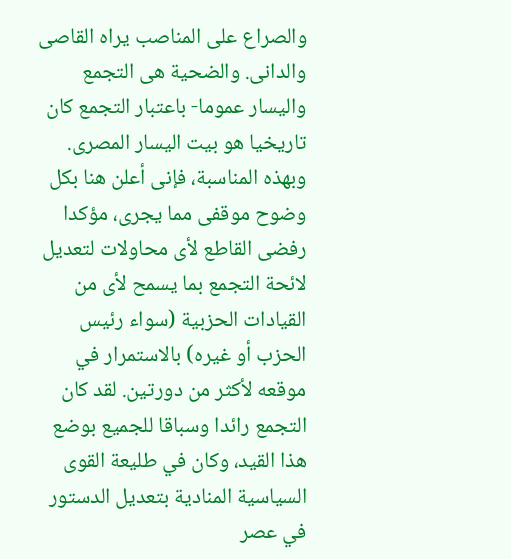والصراع على المناصب يراه القاصى والدانى. والضحية هى التجمع واليسار عموما- باعتبار التجمع كان تاريخيا هو بيت اليسار المصرى.
وبهذه المناسبة، فإنى أعلن هنا بكل وضوح موقفى مما يجرى، مؤكدا رفضى القاطع لأى محاولات لتعديل لائحة التجمع بما يسمح لأى من القيادات الحزبية (سواء رئيس الحزب أو غيره) بالاستمرار في موقعه لأكثر من دورتين. لقد كان التجمع رائدا وسباقا للجميع بوضع هذا القيد، وكان في طليعة القوى السياسية المنادية بتعديل الدستور في عصر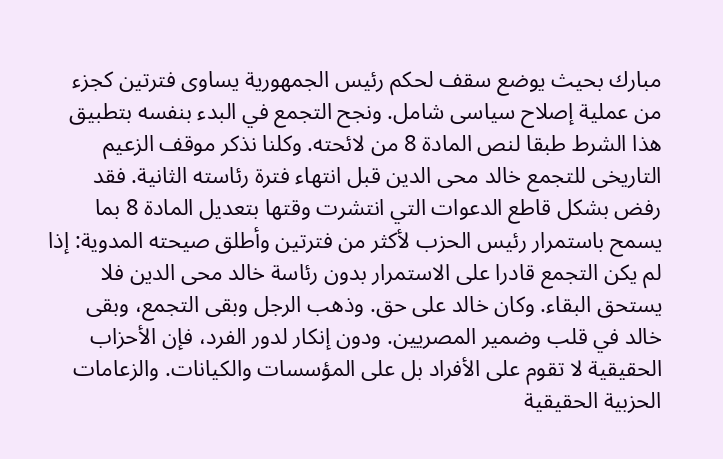مبارك بحيث يوضع سقف لحكم رئيس الجمهورية يساوى فترتين كجزء من عملية إصلاح سياسى شامل. ونجح التجمع في البدء بنفسه بتطبيق هذا الشرط طبقا لنص المادة 8 من لائحته. وكلنا نذكر موقف الزعيم التاريخى للتجمع خالد محى الدين قبل انتهاء فترة رئاسته الثانية. فقد رفض بشكل قاطع الدعوات التي انتشرت وقتها بتعديل المادة 8 بما يسمح باستمرار رئيس الحزب لأكثر من فترتين وأطلق صيحته المدوية: إذا لم يكن التجمع قادرا على الاستمرار بدون رئاسة خالد محى الدين فلا يستحق البقاء. وكان خالد على حق. وذهب الرجل وبقى التجمع، وبقى خالد في قلب وضمير المصريين. ودون إنكار لدور الفرد، فإن الأحزاب الحقيقية لا تقوم على الأفراد بل على المؤسسات والكيانات. والزعامات الحزبية الحقيقية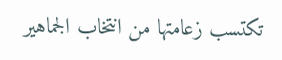تكتسب زعامتها من انتخاب الجماهير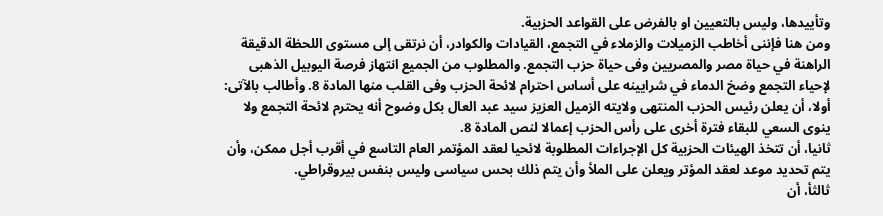وتأييدها، وليس بالتعيين او بالفرض على القواعد الحزبية.
ومن هنا فإننى أخاطب الزميلات والزملاء في التجمع، القيادات والكوادر، أن نرتقى إلى مستوى اللحظة الدقيقة الراهنة في حياة مصر والمصريين وفى حياة حزب التجمع. والمطلوب من الجميع انتهاز فرصة اليوبيل الذهبى لإحياء التجمع وضخ الدماء في شرايينه على أساس احترام لائحة الحزب وفى القلب منها المادة 8. وأطالب بالآتى:
أولا، أن يعلن رئيس الحزب المنتهى ولايته الزميل العزيز سيد عبد العال بكل وضوح أنه يحترم لائحة التجمع ولا ينوى السعي للبقاء فترة أخرى على رأس الحزب إعمالا لنص المادة 8.
ثانيا، أن تتخذ الهيئات الحزبية كل الإجراءات المطلوبة لائحيا لعقد المؤتمر العام التاسع في أقرب أجل ممكن، وأن يتم تحديد موعد لعقد المؤتر ويعلن على الملأ وأن يتم ذلك بحس سياسى وليس بنفس بيروقراطي.
ثالثأ، أن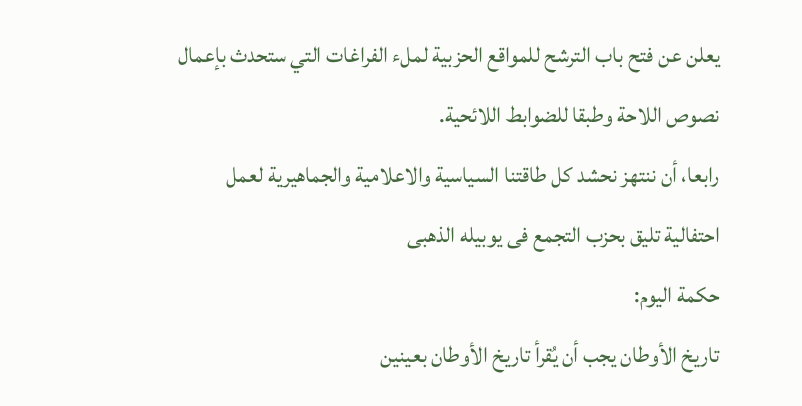يعلن عن فتح باب الترشح للمواقع الحزبية لملء الفراغات التي ستحدث بإعمال نصوص اللاحة وطبقا للضوابط اللائحية.
رابعا، أن ننتهز نحشد كل طاقتنا السياسية والاعلامية والجماهيرية لعمل احتفالية تليق بحزب التجمع فى يوبيله الذهبى
حكمة اليوم:
تاريخ الأوطان يجب أن يُقرأ تاريخ الأوطان بعينين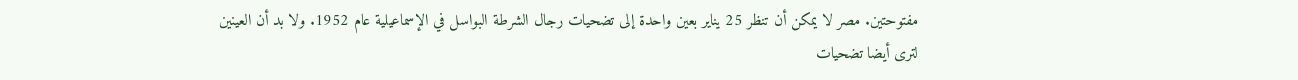مفتوحتين. مصر لا يمكن أن تنظر 25 يناير بعين واحدة إلى تضحيات رجال الشرطة البواسل في الإسماعيلية عام 1952. ولا بد أن العينين لترى أيضا تضحيات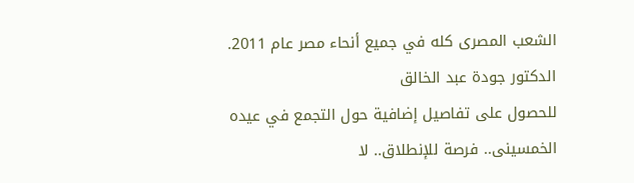الشعب المصرى كله في جميع أنحاء مصر عام 2011.
الدكتور جودة عبد الخالق
للحصول على تفاصيل إضافية حول التجمع في عيده الخمسينى.. فرصة للإنطلاق.. لا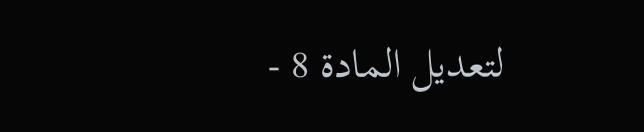لتعديل المادة 8 -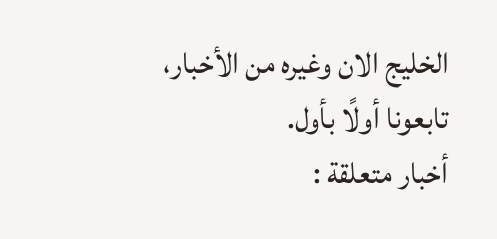الخليج الان وغيره من الأخبار، تابعونا أولًا بأول.
أخبار متعلقة :